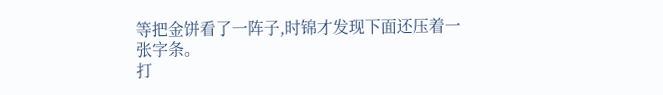等把金饼看了一阵子,时锦才发现下面还压着一张字条。
打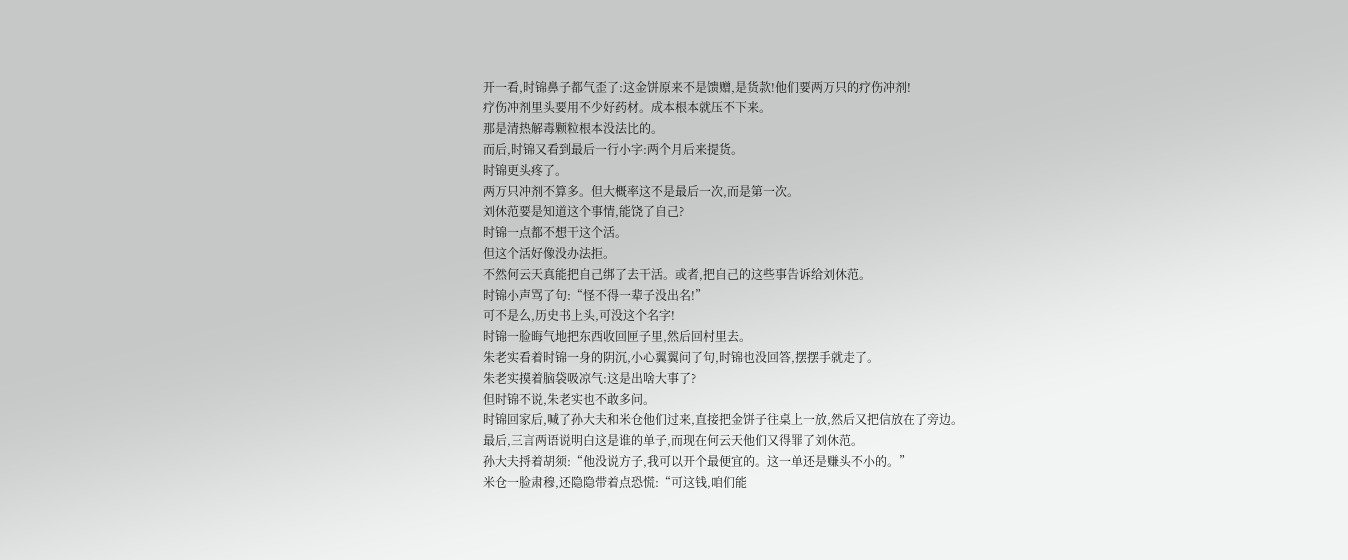开一看,时锦鼻子都气歪了:这金饼原来不是馈赠,是货款!他们要两万只的疗伤冲剂!
疗伤冲剂里头要用不少好药材。成本根本就压不下来。
那是清热解毒颗粒根本没法比的。
而后,时锦又看到最后一行小字:两个月后来提货。
时锦更头疼了。
两万只冲剂不算多。但大概率这不是最后一次,而是第一次。
刘休范要是知道这个事情,能饶了自己?
时锦一点都不想干这个活。
但这个活好像没办法拒。
不然何云天真能把自己绑了去干活。或者,把自己的这些事告诉给刘休范。
时锦小声骂了句:“怪不得一辈子没出名!”
可不是么,历史书上头,可没这个名字!
时锦一脸晦气地把东西收回匣子里,然后回村里去。
朱老实看着时锦一身的阴沉,小心翼翼问了句,时锦也没回答,摆摆手就走了。
朱老实摸着脑袋吸凉气:这是出啥大事了?
但时锦不说,朱老实也不敢多问。
时锦回家后,喊了孙大夫和米仓他们过来,直接把金饼子往桌上一放,然后又把信放在了旁边。
最后,三言两语说明白这是谁的单子,而现在何云天他们又得罪了刘休范。
孙大夫捋着胡须:“他没说方子,我可以开个最便宜的。这一单还是赚头不小的。”
米仓一脸肃穆,还隐隐带着点恐慌:“可这钱,咱们能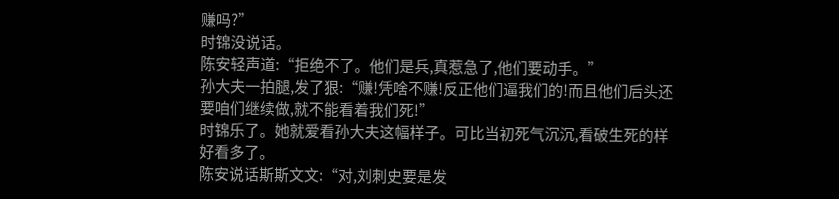赚吗?”
时锦没说话。
陈安轻声道:“拒绝不了。他们是兵,真惹急了,他们要动手。”
孙大夫一拍腿,发了狠:“赚!凭啥不赚!反正他们逼我们的!而且他们后头还要咱们继续做,就不能看着我们死!”
时锦乐了。她就爱看孙大夫这幅样子。可比当初死气沉沉,看破生死的样好看多了。
陈安说话斯斯文文:“对,刘刺史要是发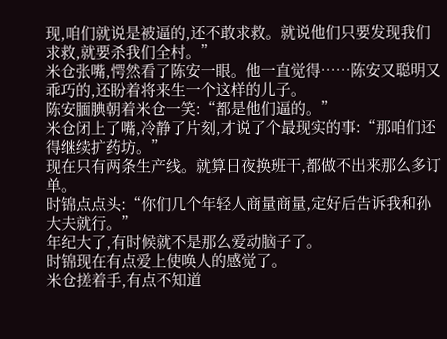现,咱们就说是被逼的,还不敢求救。就说他们只要发现我们求救,就要杀我们全村。”
米仓张嘴,愕然看了陈安一眼。他一直觉得……陈安又聪明又乖巧的,还盼着将来生一个这样的儿子。
陈安腼腆朝着米仓一笑:“都是他们逼的。”
米仓闭上了嘴,冷静了片刻,才说了个最现实的事:“那咱们还得继续扩药坊。”
现在只有两条生产线。就算日夜换班干,都做不出来那么多订单。
时锦点点头:“你们几个年轻人商量商量,定好后告诉我和孙大夫就行。”
年纪大了,有时候就不是那么爱动脑子了。
时锦现在有点爱上使唤人的感觉了。
米仓搓着手,有点不知道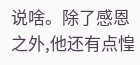说啥。除了感恩之外,他还有点惶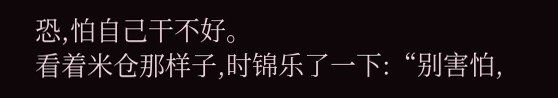恐,怕自己干不好。
看着米仓那样子,时锦乐了一下:“别害怕,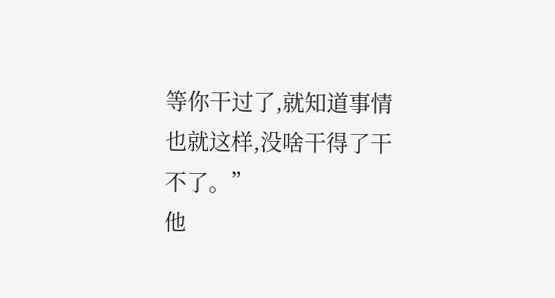等你干过了,就知道事情也就这样,没啥干得了干不了。”
他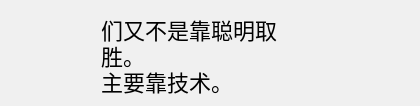们又不是靠聪明取胜。
主要靠技术。